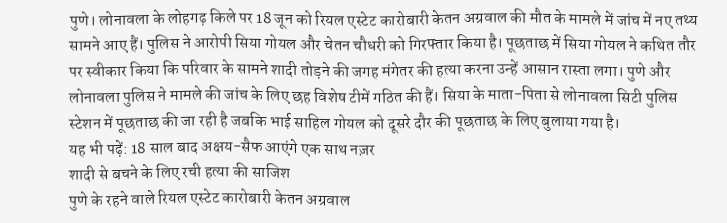पुणे। लोनावला के लोहगढ़ किले पर 18 जून को रियल एस्टेट कारोबारी केतन अग्रवाल की मौत के मामले में जांच में नए तथ्य सामने आए हैं। पुलिस ने आरोपी सिया गोयल और चेतन चौधरी को गिरफ्तार किया है। पूछताछ में सिया गोयल ने कथित तौर पर स्वीकार किया कि परिवार के सामने शादी तोड़ने की जगह मंगेतर की हत्या करना उन्हें आसान रास्ता लगा। पुणे और लोनावला पुलिस ने मामले की जांच के लिए छह विशेष टीमें गठित की हैं। सिया के माता-पिता से लोनावला सिटी पुलिस स्टेशन में पूछताछ की जा रही है जबकि भाई साहिल गोयल को दूसरे दौर की पूछताछ के लिए बुलाया गया है।
यह भी पढ़ें: 18 साल बाद अक्षय-सैफ आएंगे एक साथ नज़र
शादी से बचने के लिए रची हत्या की साजिश
पुणे के रहने वाले रियल एस्टेट कारोबारी केतन अग्रवाल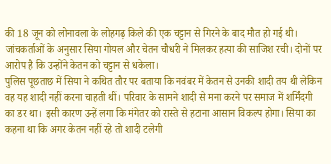की 18 जून को लोनावला के लोहगढ़ किले की एक चट्टान से गिरने के बाद मौत हो गई थी। जांचकर्ताओं के अनुसार सिया गोयल और चेतन चौधरी ने मिलकर हत्या की साजिश रची। दोनों पर आरोप है कि उन्होंने केतन को चट्टान से धकेला।
पुलिस पूछताछ में सिया ने कथित तौर पर बताया कि नवंबर में केतन से उनकी शादी तय थी लेकिन वह यह शादी नहीं करना चाहती थीं। परिवार के सामने शादी से मना करने पर समाज में शर्मिंदगी का डर था। इसी कारण उन्हें लगा कि मंगेतर को रास्ते से हटाना आसान विकल्प होगा। सिया का कहना था कि अगर केतन नहीं रहे तो शादी टलेगी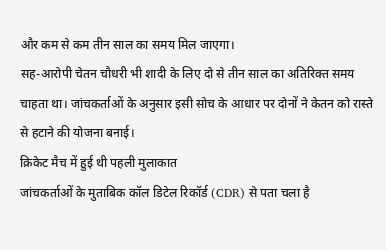और कम से कम तीन साल का समय मिल जाएगा।
सह-आरोपी चेतन चौधरी भी शादी के लिए दो से तीन साल का अतिरिक्त समय चाहता था। जांचकर्ताओं के अनुसार इसी सोच के आधार पर दोनों ने केतन को रास्ते से हटाने की योजना बनाई।
क्रिकेट मैच में हुई थी पहली मुलाकात
जांचकर्ताओं के मुताबिक कॉल डिटेल रिकॉर्ड (CDR) से पता चला है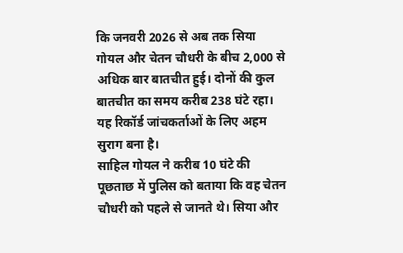कि जनवरी 2026 से अब तक सिया गोयल और चेतन चौधरी के बीच 2,000 से अधिक बार बातचीत हुई। दोनों की कुल बातचीत का समय करीब 238 घंटे रहा। यह रिकॉर्ड जांचकर्ताओं के लिए अहम सुराग बना है।
साहिल गोयल ने करीब 10 घंटे की पूछताछ में पुलिस को बताया कि वह चेतन चौधरी को पहले से जानते थे। सिया और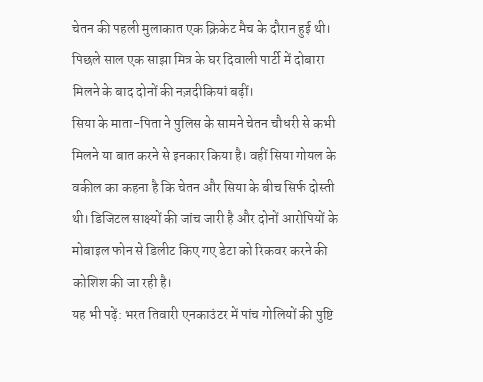चेतन की पहली मुलाकात एक क्रिकेट मैच के दौरान हुई थी। पिछले साल एक साझा मित्र के घर दिवाली पार्टी में दोबारा मिलने के बाद दोनों की नज़दीकियां बढ़ीं।
सिया के माता-पिता ने पुलिस के सामने चेतन चौधरी से कभी मिलने या बात करने से इनकार किया है। वहीं सिया गोयल के वकील का कहना है कि चेतन और सिया के बीच सिर्फ दोस्ती थी। डिजिटल साक्ष्यों की जांच जारी है और दोनों आरोपियों के मोबाइल फोन से डिलीट किए गए डेटा को रिकवर करने की कोशिश की जा रही है।
यह भी पढ़ें: भरत तिवारी एनकाउंटर में पांच गोलियों की पुष्टि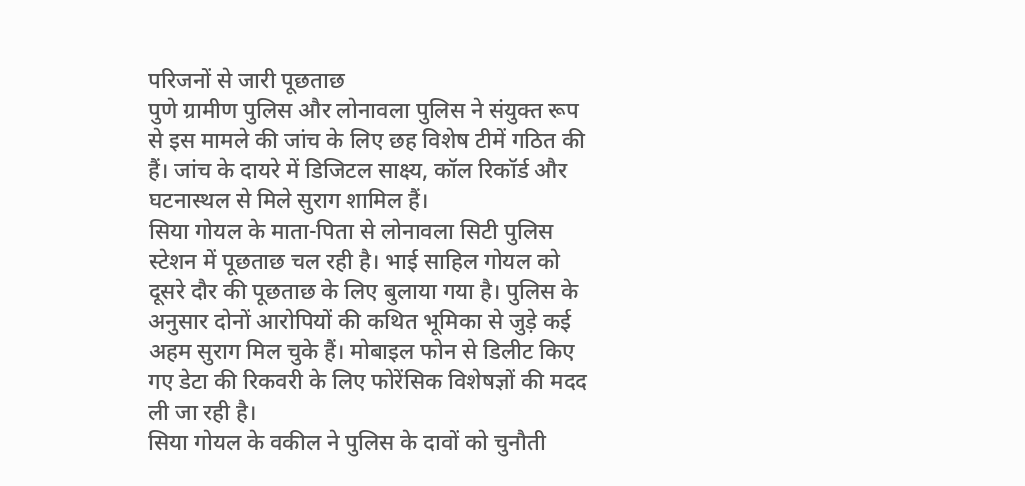परिजनों से जारी पूछताछ
पुणे ग्रामीण पुलिस और लोनावला पुलिस ने संयुक्त रूप से इस मामले की जांच के लिए छह विशेष टीमें गठित की हैं। जांच के दायरे में डिजिटल साक्ष्य, कॉल रिकॉर्ड और घटनास्थल से मिले सुराग शामिल हैं।
सिया गोयल के माता-पिता से लोनावला सिटी पुलिस स्टेशन में पूछताछ चल रही है। भाई साहिल गोयल को दूसरे दौर की पूछताछ के लिए बुलाया गया है। पुलिस के अनुसार दोनों आरोपियों की कथित भूमिका से जुड़े कई अहम सुराग मिल चुके हैं। मोबाइल फोन से डिलीट किए गए डेटा की रिकवरी के लिए फोरेंसिक विशेषज्ञों की मदद ली जा रही है।
सिया गोयल के वकील ने पुलिस के दावों को चुनौती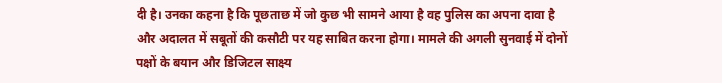दी है। उनका कहना है कि पूछताछ में जो कुछ भी सामने आया है वह पुलिस का अपना दावा है और अदालत में सबूतों की कसौटी पर यह साबित करना होगा। मामले की अगली सुनवाई में दोनों पक्षों के बयान और डिजिटल साक्ष्य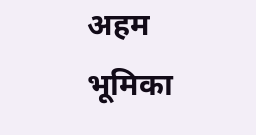अहम भूमिका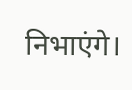निभाएंगे।